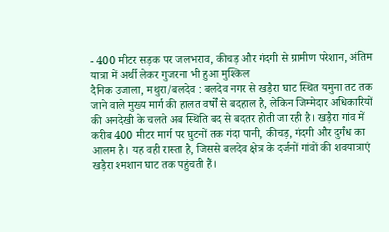- 400 मीटर सड़क पर जलभराव, कीचड़ और गंदगी से ग्रामीण परेशान, अंतिम यात्रा में अर्थी लेकर गुजरना भी हुआ मुश्किल
दैनिक उजाला, मथुरा/बलदेव : बलदेव नगर से खड़ैरा घाट स्थित यमुना तट तक जाने वाले मुख्य मार्ग की हालत वर्षों से बदहाल है, लेकिन जिम्मेदार अधिकारियों की अनदेखी के चलते अब स्थिति बद से बदतर होती जा रही है। खड़ैरा गांव में करीब 400 मीटर मार्ग पर घुटनों तक गंदा पानी, कीचड़, गंदगी और दुर्गंध का आलम है। यह वही रास्ता है, जिससे बलदेव क्षेत्र के दर्जनों गांवों की शवयात्राएं खड़ैरा श्मशान घाट तक पहुंचती हैं।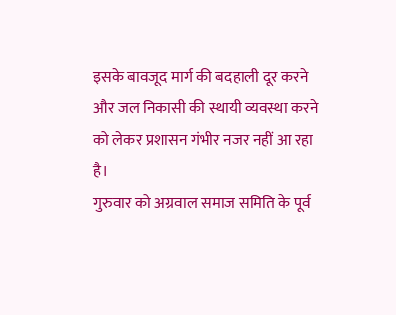इसके बावजूद मार्ग की बदहाली दूर करने और जल निकासी की स्थायी व्यवस्था करने को लेकर प्रशासन गंभीर नजर नहीं आ रहा है।
गुरुवार को अग्रवाल समाज समिति के पूर्व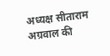अध्यक्ष सीताराम अग्रवाल की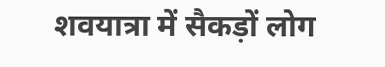शवयात्रा में सैकड़ों लोग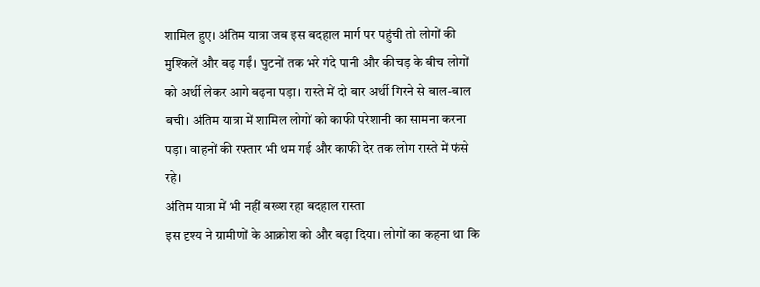शामिल हुए। अंतिम यात्रा जब इस बदहाल मार्ग पर पहुंची तो लोगों की मुश्किलें और बढ़ गईं। घुटनों तक भरे गंदे पानी और कीचड़ के बीच लोगों को अर्थी लेकर आगे बढ़ना पड़ा। रास्ते में दो बार अर्थी गिरने से बाल-बाल बची। अंतिम यात्रा में शामिल लोगों को काफी परेशानी का सामना करना पड़ा। वाहनों की रफ्तार भी थम गई और काफी देर तक लोग रास्ते में फंसे रहे।
अंतिम यात्रा में भी नहीं बख्श रहा बदहाल रास्ता
इस दृश्य ने ग्रामीणों के आक्रोश को और बढ़ा दिया। लोगों का कहना था कि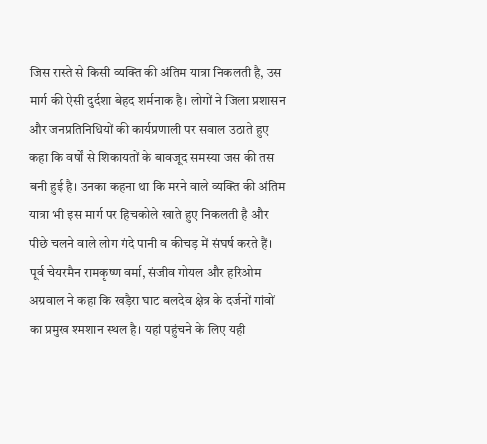जिस रास्ते से किसी व्यक्ति की अंतिम यात्रा निकलती है, उस मार्ग की ऐसी दुर्दशा बेहद शर्मनाक है। लोगों ने जिला प्रशासन और जनप्रतिनिधियों की कार्यप्रणाली पर सवाल उठाते हुए कहा कि वर्षों से शिकायतों के बावजूद समस्या जस की तस बनी हुई है। उनका कहना था कि मरने वाले व्यक्ति की अंतिम यात्रा भी इस मार्ग पर हिचकोले खाते हुए निकलती है और पीछे चलने वाले लोग गंदे पानी व कीचड़ में संघर्ष करते हैं।
पूर्व चेयरमैन रामकृष्ण वर्मा, संजीव गोयल और हरिओम अग्रवाल ने कहा कि खड़ैरा घाट बलदेव क्षेत्र के दर्जनों गांवों का प्रमुख श्मशान स्थल है। यहां पहुंचने के लिए यही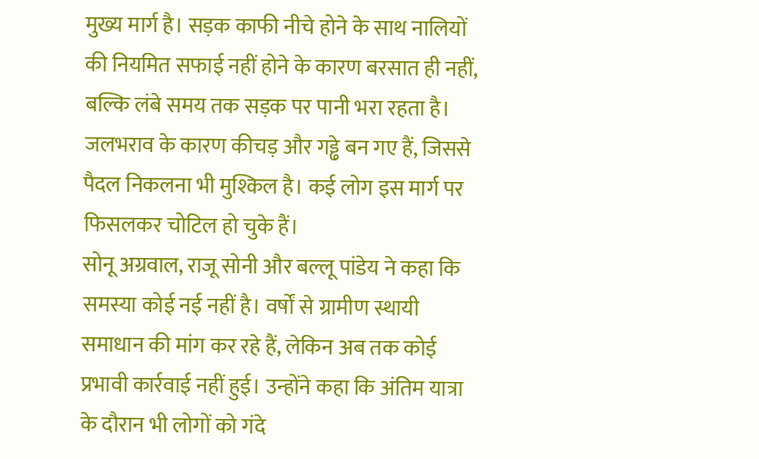मुख्य मार्ग है। सड़क काफी नीचे होने के साथ नालियों की नियमित सफाई नहीं होने के कारण बरसात ही नहीं, बल्कि लंबे समय तक सड़क पर पानी भरा रहता है। जलभराव के कारण कीचड़ और गड्ढे बन गए हैं, जिससे पैदल निकलना भी मुश्किल है। कई लोग इस मार्ग पर फिसलकर चोटिल हो चुके हैं।
सोनू अग्रवाल, राजू सोनी और बल्लू पांडेय ने कहा कि समस्या कोई नई नहीं है। वर्षों से ग्रामीण स्थायी समाधान की मांग कर रहे हैं, लेकिन अब तक कोई प्रभावी कार्रवाई नहीं हुई। उन्होंने कहा कि अंतिम यात्रा के दौरान भी लोगों को गंदे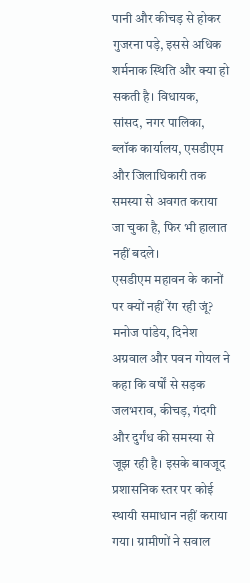पानी और कीचड़ से होकर गुजरना पड़े, इससे अधिक शर्मनाक स्थिति और क्या हो सकती है। विधायक, सांसद, नगर पालिका, ब्लॉक कार्यालय, एसडीएम और जिलाधिकारी तक समस्या से अवगत कराया जा चुका है, फिर भी हालात नहीं बदले।
एसडीएम महावन के कानों पर क्यों नहीं रेंग रही जूं?
मनोज पांडेय, दिनेश अग्रवाल और पवन गोयल ने कहा कि वर्षों से सड़क जलभराव, कीचड़, गंदगी और दुर्गंध की समस्या से जूझ रही है। इसके बावजूद प्रशासनिक स्तर पर कोई स्थायी समाधान नहीं कराया गया। ग्रामीणों ने सवाल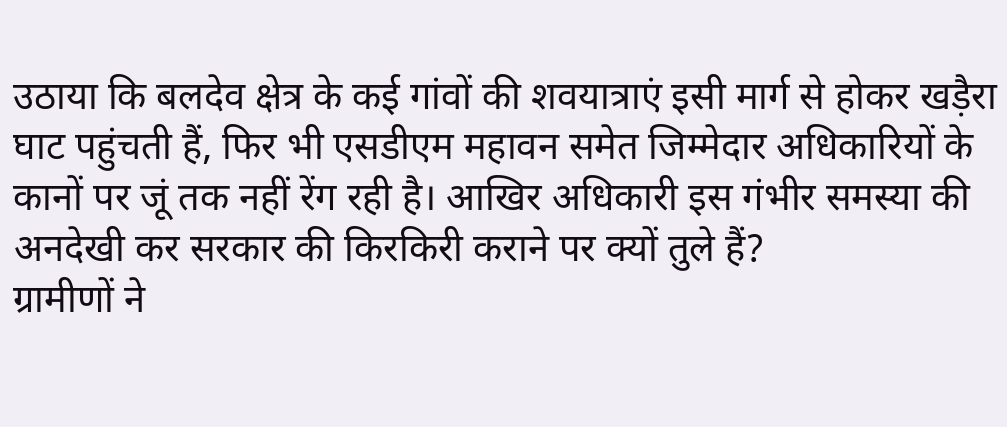उठाया कि बलदेव क्षेत्र के कई गांवों की शवयात्राएं इसी मार्ग से होकर खड़ैरा घाट पहुंचती हैं, फिर भी एसडीएम महावन समेत जिम्मेदार अधिकारियों के कानों पर जूं तक नहीं रेंग रही है। आखिर अधिकारी इस गंभीर समस्या की अनदेखी कर सरकार की किरकिरी कराने पर क्यों तुले हैं?
ग्रामीणों ने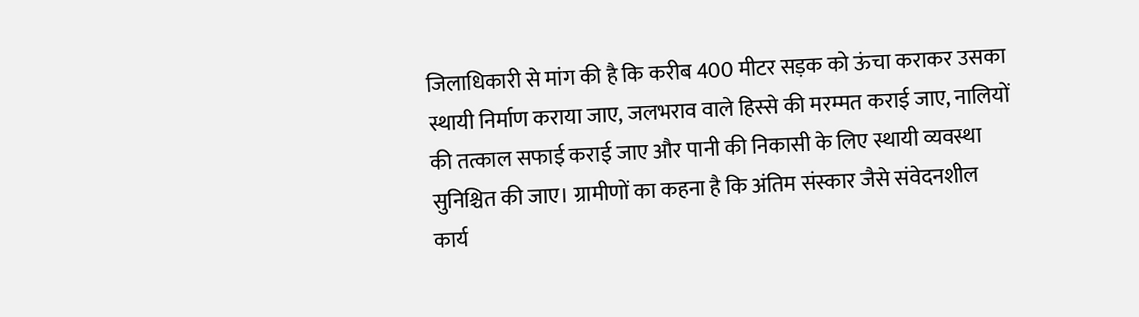जिलाधिकारी से मांग की है कि करीब 400 मीटर सड़क को ऊंचा कराकर उसका स्थायी निर्माण कराया जाए, जलभराव वाले हिस्से की मरम्मत कराई जाए, नालियों की तत्काल सफाई कराई जाए और पानी की निकासी के लिए स्थायी व्यवस्था सुनिश्चित की जाए। ग्रामीणों का कहना है कि अंतिम संस्कार जैसे संवेदनशील कार्य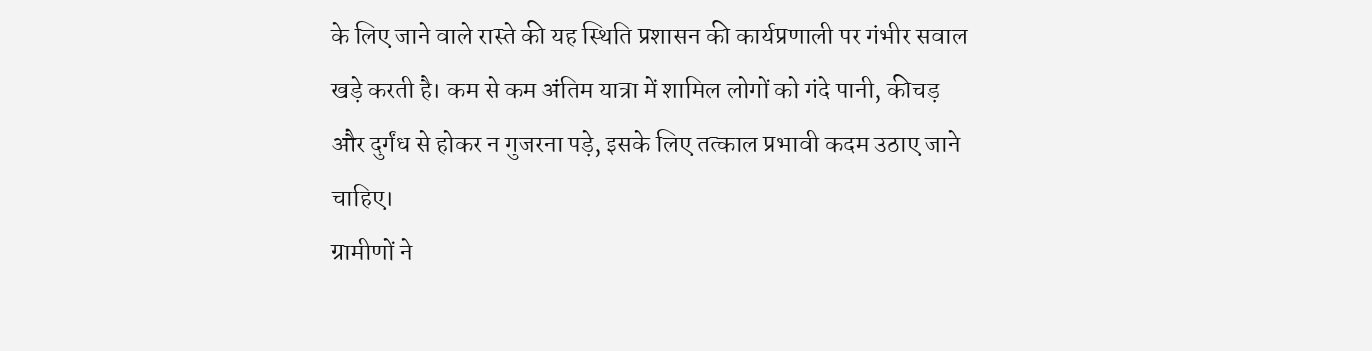के लिए जाने वाले रास्ते की यह स्थिति प्रशासन की कार्यप्रणाली पर गंभीर सवाल खड़े करती है। कम से कम अंतिम यात्रा में शामिल लोगों को गंदे पानी, कीचड़ और दुर्गंध से होकर न गुजरना पड़े, इसके लिए तत्काल प्रभावी कदम उठाए जाने चाहिए।
ग्रामीणों ने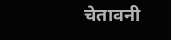चेतावनी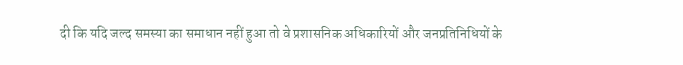दी कि यदि जल्द समस्या का समाधान नहीं हुआ तो वे प्रशासनिक अधिकारियों और जनप्रतिनिधियों के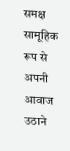समक्ष सामूहिक रूप से अपनी आवाज उठाने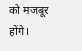को मजबूर होंगे।